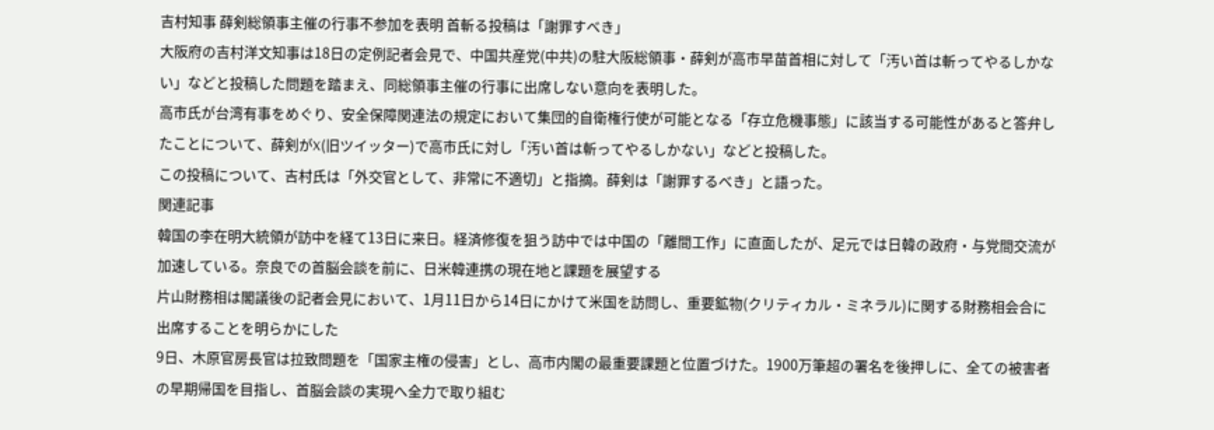吉村知事 薛剣総領事主催の行事不参加を表明 首斬る投稿は「謝罪すべき」
大阪府の吉村洋文知事は18日の定例記者会見で、中国共産党(中共)の駐大阪総領事・薛剣が高市早苗首相に対して「汚い首は斬ってやるしかない」などと投稿した問題を踏まえ、同総領事主催の行事に出席しない意向を表明した。
高市氏が台湾有事をめぐり、安全保障関連法の規定において集団的自衛権行使が可能となる「存立危機事態」に該当する可能性があると答弁したことについて、薛剣がX(旧ツイッター)で高市氏に対し「汚い首は斬ってやるしかない」などと投稿した。
この投稿について、吉村氏は「外交官として、非常に不適切」と指摘。薛剣は「謝罪するべき」と語った。
関連記事
韓国の李在明大統領が訪中を経て13日に来日。経済修復を狙う訪中では中国の「離間工作」に直面したが、足元では日韓の政府・与党間交流が加速している。奈良での首脳会談を前に、日米韓連携の現在地と課題を展望する
片山財務相は閣議後の記者会見において、1月11日から14日にかけて米国を訪問し、重要鉱物(クリティカル・ミネラル)に関する財務相会合に出席することを明らかにした
9日、木原官房長官は拉致問題を「国家主権の侵害」とし、高市内閣の最重要課題と位置づけた。1900万筆超の署名を後押しに、全ての被害者の早期帰国を目指し、首脳会談の実現へ全力で取り組む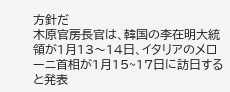方針だ
木原官房長官は、韓国の李在明大統領が1月13〜14日、イタリアのメローニ首相が1月15~17日に訪日すると発表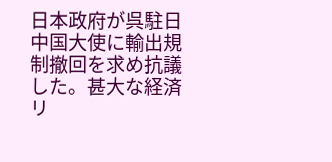日本政府が呉駐日中国大使に輸出規制撤回を求め抗議した。甚大な経済リ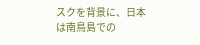スクを背景に、日本は南鳥島での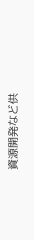資源開発など供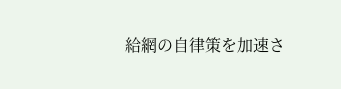給網の自律策を加速さ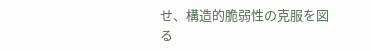せ、構造的脆弱性の克服を図る